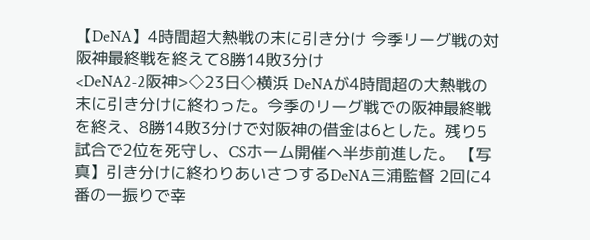【DeNA】4時間超大熱戦の末に引き分け 今季リーグ戦の対阪神最終戦を終えて8勝14敗3分け
<DeNA2-2阪神>◇23日◇横浜 DeNAが4時間超の大熱戦の末に引き分けに終わった。今季のリーグ戦での阪神最終戦を終え、8勝14敗3分けで対阪神の借金は6とした。残り5試合で2位を死守し、CSホーム開催へ半歩前進した。 【写真】引き分けに終わりあいさつするDeNA三浦監督 2回に4番の一振りで幸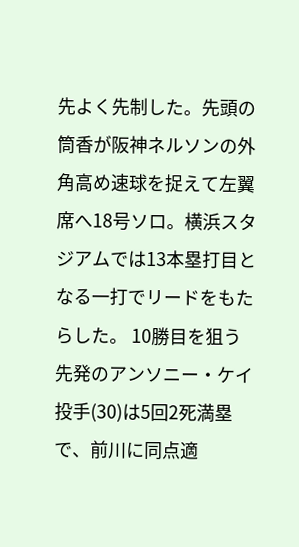先よく先制した。先頭の筒香が阪神ネルソンの外角高め速球を捉えて左翼席へ18号ソロ。横浜スタジアムでは13本塁打目となる一打でリードをもたらした。 10勝目を狙う先発のアンソニー・ケイ投手(30)は5回2死満塁で、前川に同点適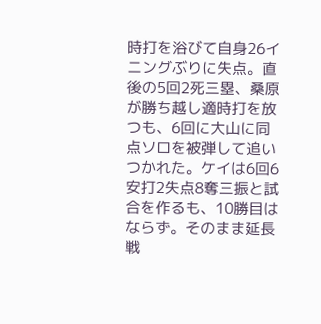時打を浴びて自身26イニングぶりに失点。直後の5回2死三塁、桑原が勝ち越し適時打を放つも、6回に大山に同点ソロを被弾して追いつかれた。ケイは6回6安打2失点8奪三振と試合を作るも、10勝目はならず。そのまま延長戦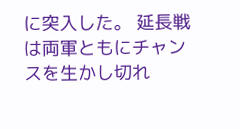に突入した。 延長戦は両軍ともにチャンスを生かし切れ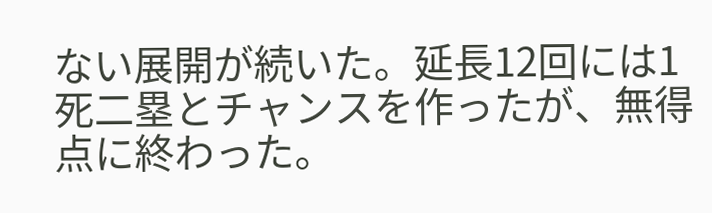ない展開が続いた。延長12回には1死二塁とチャンスを作ったが、無得点に終わった。